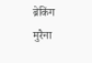ब्रेकिंग
मुरैना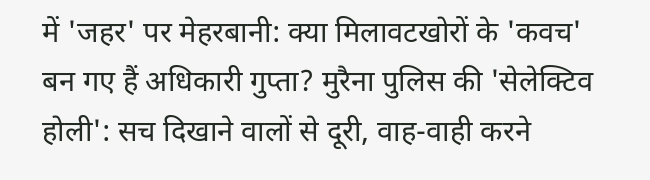में 'जहर' पर मेहरबानी: क्या मिलावटखोरों के 'कवच' बन गए हैं अधिकारी गुप्ता? मुरैना पुलिस की 'सेलेक्टिव होली': सच दिखाने वालों से दूरी, वाह-वाही करने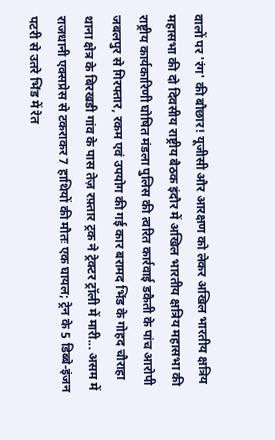वालों पर 'रंग' की बौछार! यूजीसी और आरक्षण को लेकर अखिल भारतीय क्षत्रिय महासभा की दो दिवसीय राष्ट्रीय बैठक इंदौर में अखिल भारतीय क्षत्रिय महासभा की राष्ट्रीय कार्यकारिणी घोषित मंडला पुलिस की त्वरित कार्रवाई डकैती के पांच आरोपी जबलपुर से गिरफ्तार, रकम एवं उपयोग की गई कार बरामद भिंड के गोहद चौराहा थाना क्षेत्र के बिरखडी गांव के पास तेज़ रफ़्तार ट्रक ने ट्रेक्टर ट्रॉली में मारी... असम में राजधानी एक्सप्रेस से टकराकर 7 हाथियों की मौतः एक घायल; ट्रेन के 5 डिब्बे-इंजन पटरी से उतरे भिंड में रेत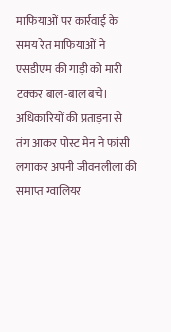माफियाओं पर कार्रवाई के समय रेत माफियाओं ने एसडीएम की गाड़ी को मारी टक्कर बाल-बाल बचे। अधिकारियों की प्रताड़ना से तंग आकर पोस्ट मेन ने फांसी लगाकर अपनी जीवनलीला की समाप्त ग्वालियर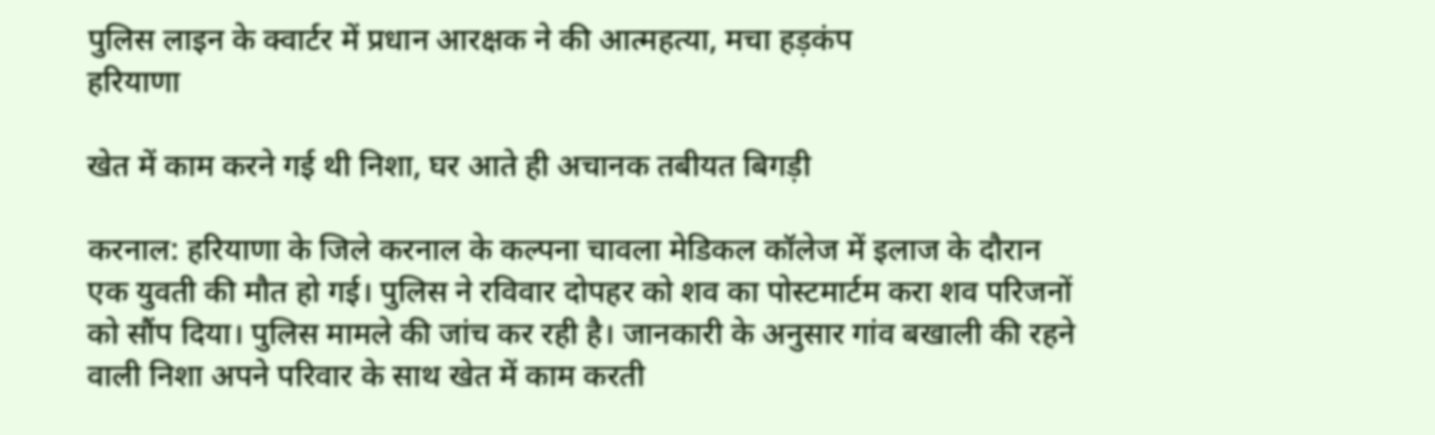पुलिस लाइन के क्वार्टर में प्रधान आरक्षक ने की आत्महत्या, मचा हड़कंप
हरियाणा

खेत में काम करने गई थी निशा, घर आते ही अचानक तबीयत बिगड़ी

करनाल: हरियाणा के जिले करनाल के कल्पना चावला मेडिकल कॉलेज में इलाज के दौरान एक युवती की मौत हो गई। पुलिस ने रविवार दोपहर को शव का पोस्टमार्टम करा शव परिजनों को सौंप दिया। पुलिस मामले की जांच कर रही है। जानकारी के अनुसार गांव बखाली की रहने वाली निशा अपने परिवार के साथ खेत में काम करती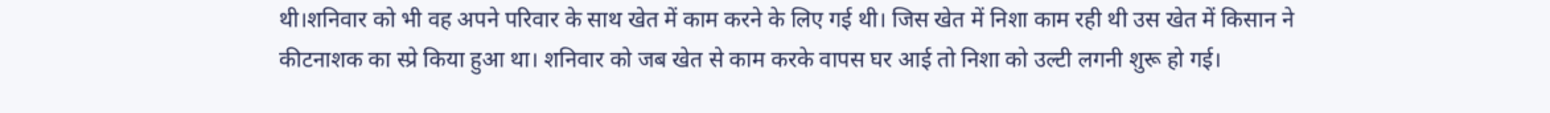थी।शनिवार को भी वह अपने परिवार के साथ खेत में काम करने के लिए गई थी। जिस खेत में निशा काम रही थी उस खेत में किसान ने कीटनाशक का स्प्रे किया हुआ था। शनिवार को जब खेत से काम करके वापस घर आई तो निशा को उल्टी लगनी शुरू हो गई।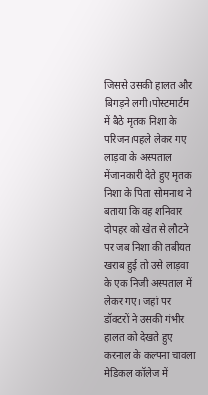जिससे उसकी हालत और बिगड़ने लगी।पोस्टमार्टम में बैठे मृतक निशा के परिजन।पहले लेकर गए लाड़वा के अस्पताल मेंजानकारी देते हुए मृतक निशा के पिता सोमनाथ ने बताया कि वह शनिवार दोपहर को खेत से लौटने पर जब निशा की तबीयत खराब हुई तो उसे लाड़वा के एक निजी अस्पताल में लेकर गए। जहां पर डॉक्टरों ने उसकी गंभीर हालत को देखते हुए करनाल के कल्पना चावला मेडिकल कॉलेज में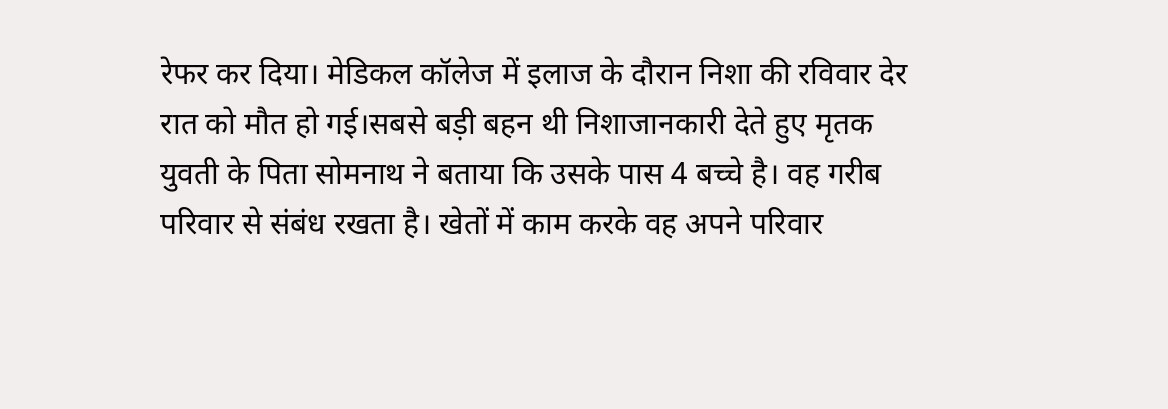रेफर कर दिया। मेडिकल कॉलेज में इलाज के दौरान निशा की रविवार देर रात को मौत हो गई।सबसे बड़ी बहन थी निशाजानकारी देते हुए मृतक युवती के पिता सोमनाथ ने बताया कि उसके पास 4 बच्चे है। वह गरीब परिवार से संबंध रखता है। खेतों में काम करके वह अपने परिवार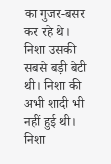का गुजर-बसर कर रहे थे। निशा उसकी सबसे बड़ी बेटी थी। निशा की अभी शादी भी नहीं हुई थी। निशा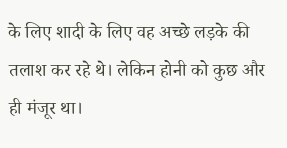के लिए शादी के लिए वह अच्छे लड़के की तलाश कर रहे थे। लेकिन होनी को कुछ और ही मंजूर था।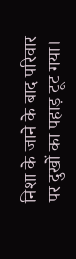निशा के जाने के बाद परिवार पर दुखों का पहाड़ टूट गया।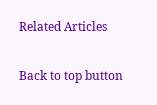Related Articles

Back to top button